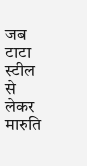जब टाटा स्टील से लेकर मारुति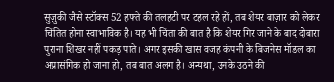सुज़ुकी जैसे स्टॉक्स 52 हफ्ते की तलहटी पर टहल रहे हों, तब शेयर बाज़ार को लेकर चिंतित होना स्वाभाविक है। यह भी चिंता की बात है कि शेयर गिर जाने के बाद दोबारा पुराना शिखर नहीं पकड़ पाते। अगर इसकी खास वजह कंपनी के बिजनेस मॉडल का अप्रासंगिक हो जाना हो, तब बात अलग है। अन्यथा, उनके उठने की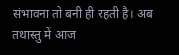संभावना तो बनी ही रहती है। अब तथास्तु में आज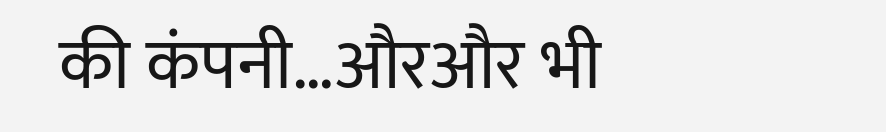की कंपनी…औरऔर भी